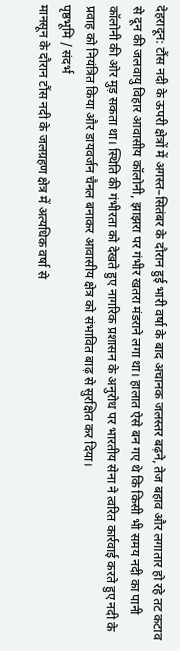देहरादून: टौंस नदी के ऊपरी क्षेत्रों में अगस्त–सितंबर के दौरान हुई भारी वर्षा के बाद अचानक जलस्तर बढ़ने, तेज बहाव और लगातार हो रहे तट कटाव से दून की जलवायु विहार आवासीय कॉलोनी, झाझरा पर गंभीर खतरा मंडराने लगा था। हालात ऐसे बन गए थे कि किसी भी समय नदी का पानी कॉलोनी की ओर मुड़ सकता था। स्थिति की गंभीरता को देखते हुए नागरिक प्रशासन के अनुरोध पर भारतीय सेना ने त्वरित कार्रवाई करते हुए नदी के प्रवाह को नियंत्रित किया और डायवर्जन चैनल बनाकर आवासीय क्षेत्र को संभावित बाढ़ से सुरक्षित कर दिया।
पृष्ठभूमि / संदर्भ
मानसून के दौरान टौंस नदी के जलग्रहण क्षेत्र में अत्यधिक वर्षा से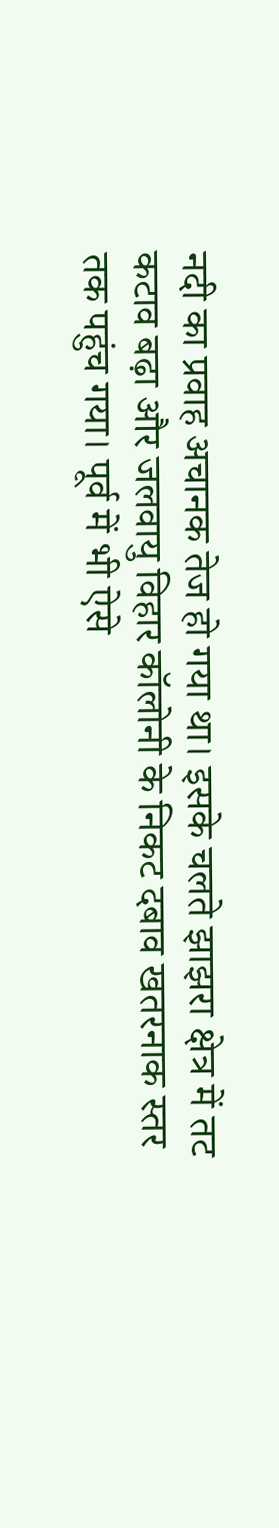नदी का प्रवाह अचानक तेज हो गया था। इसके चलते झाझरा क्षेत्र में तट कटाव बढ़ा और जलवायु विहार कॉलोनी के निकट दबाव खतरनाक स्तर तक पहुंच गया। पूर्व में भी ऐसे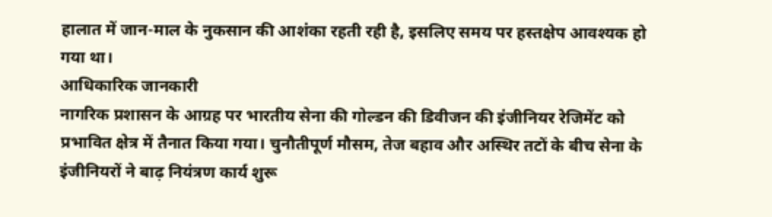हालात में जान-माल के नुकसान की आशंका रहती रही है, इसलिए समय पर हस्तक्षेप आवश्यक हो गया था।
आधिकारिक जानकारी
नागरिक प्रशासन के आग्रह पर भारतीय सेना की गोल्डन की डिवीजन की इंजीनियर रेजिमेंट को प्रभावित क्षेत्र में तैनात किया गया। चुनौतीपूर्ण मौसम, तेज बहाव और अस्थिर तटों के बीच सेना के इंजीनियरों ने बाढ़ नियंत्रण कार्य शुरू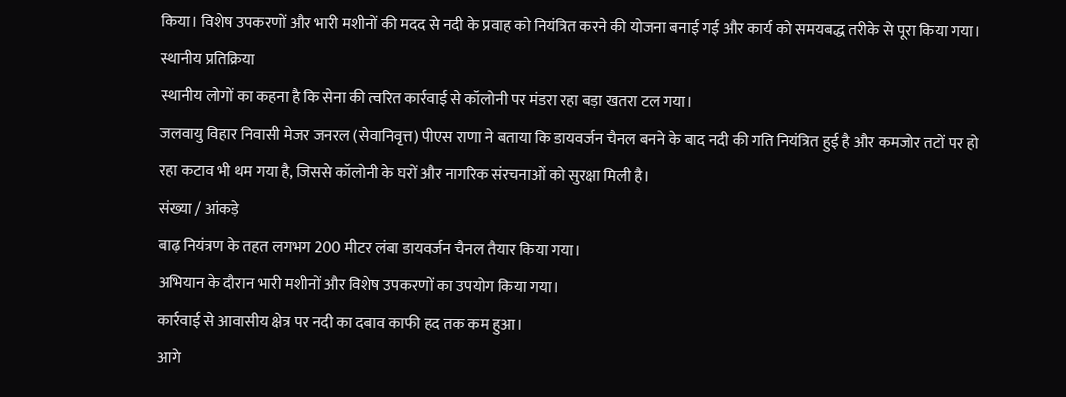किया। विशेष उपकरणों और भारी मशीनों की मदद से नदी के प्रवाह को नियंत्रित करने की योजना बनाई गई और कार्य को समयबद्ध तरीके से पूरा किया गया।
स्थानीय प्रतिक्रिया
स्थानीय लोगों का कहना है कि सेना की त्वरित कार्रवाई से कॉलोनी पर मंडरा रहा बड़ा खतरा टल गया।
जलवायु विहार निवासी मेजर जनरल (सेवानिवृत्त) पीएस राणा ने बताया कि डायवर्जन चैनल बनने के बाद नदी की गति नियंत्रित हुई है और कमजोर तटों पर हो रहा कटाव भी थम गया है, जिससे कॉलोनी के घरों और नागरिक संरचनाओं को सुरक्षा मिली है।
संख्या / आंकड़े
बाढ़ नियंत्रण के तहत लगभग 200 मीटर लंबा डायवर्जन चैनल तैयार किया गया।
अभियान के दौरान भारी मशीनों और विशेष उपकरणों का उपयोग किया गया।
कार्रवाई से आवासीय क्षेत्र पर नदी का दबाव काफी हद तक कम हुआ।
आगे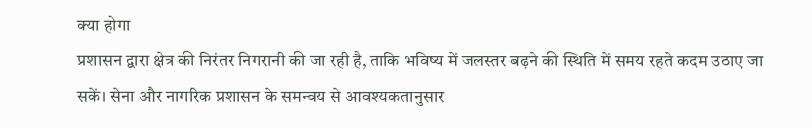क्या होगा
प्रशासन द्वारा क्षेत्र की निरंतर निगरानी की जा रही है, ताकि भविष्य में जलस्तर बढ़ने की स्थिति में समय रहते कदम उठाए जा सकें। सेना और नागरिक प्रशासन के समन्वय से आवश्यकतानुसार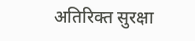अतिरिक्त सुरक्षा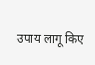उपाय लागू किए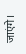जाएंगे।